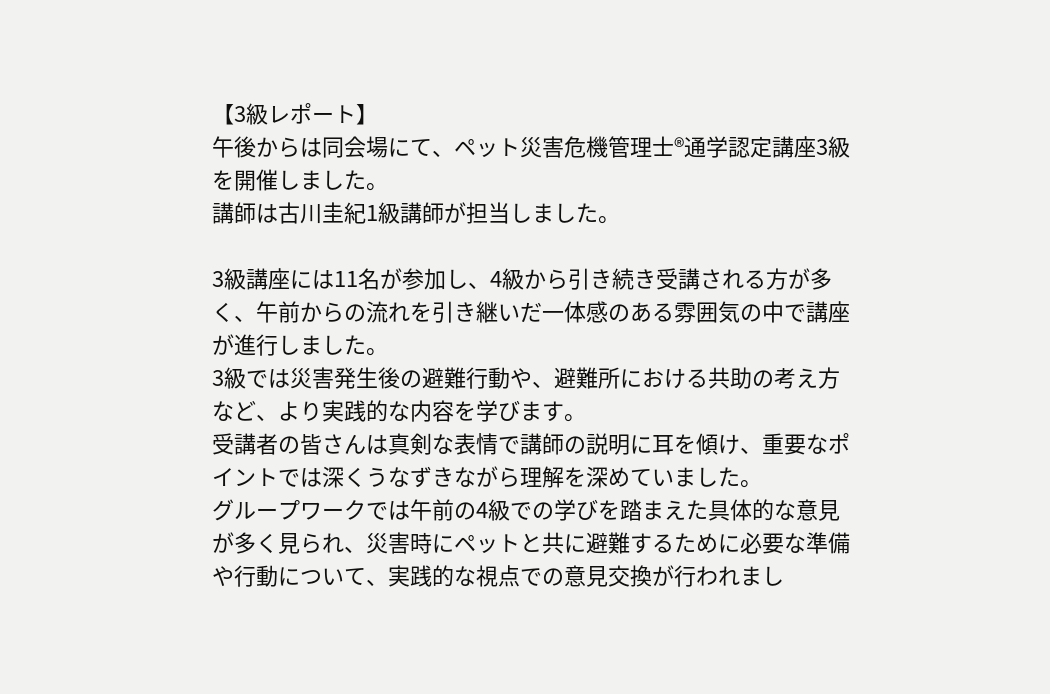【3級レポート】
午後からは同会場にて、ペット災害危機管理士®通学認定講座3級を開催しました。
講師は古川圭紀1級講師が担当しました。

3級講座には11名が参加し、4級から引き続き受講される方が多く、午前からの流れを引き継いだ一体感のある雰囲気の中で講座が進行しました。
3級では災害発生後の避難行動や、避難所における共助の考え方など、より実践的な内容を学びます。
受講者の皆さんは真剣な表情で講師の説明に耳を傾け、重要なポイントでは深くうなずきながら理解を深めていました。
グループワークでは午前の4級での学びを踏まえた具体的な意見が多く見られ、災害時にペットと共に避難するために必要な準備や行動について、実践的な視点での意見交換が行われまし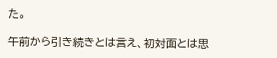た。

午前から引き続きとは言え、初対面とは思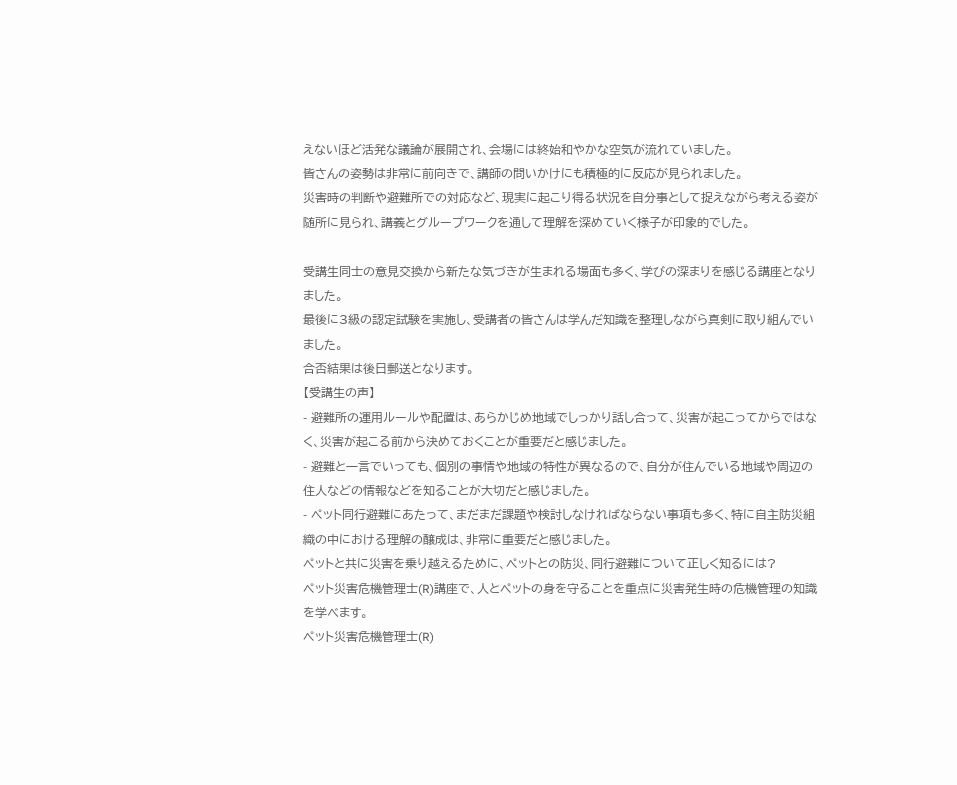えないほど活発な議論が展開され、会場には終始和やかな空気が流れていました。
皆さんの姿勢は非常に前向きで、講師の問いかけにも積極的に反応が見られました。
災害時の判断や避難所での対応など、現実に起こり得る状況を自分事として捉えながら考える姿が随所に見られ、講義とグループワークを通して理解を深めていく様子が印象的でした。

受講生同士の意見交換から新たな気づきが生まれる場面も多く、学びの深まりを感じる講座となりました。
最後に3級の認定試験を実施し、受講者の皆さんは学んだ知識を整理しながら真剣に取り組んでいました。
合否結果は後日郵送となります。
【受講生の声】
- 避難所の運用ルールや配置は、あらかじめ地域でしっかり話し合って、災害が起こってからではなく、災害が起こる前から決めておくことが重要だと感じました。
- 避難と一言でいっても、個別の事情や地域の特性が異なるので、自分が住んでいる地域や周辺の住人などの情報などを知ることが大切だと感じました。
- ペット同行避難にあたって、まだまだ課題や検討しなければならない事項も多く、特に自主防災組織の中における理解の醸成は、非常に重要だと感じました。
ペットと共に災害を乗り越えるために、ペットとの防災、同行避難について正しく知るには?
ペット災害危機管理士(R)講座で、人とペットの身を守ることを重点に災害発生時の危機管理の知識を学べます。
ペット災害危機管理士(R)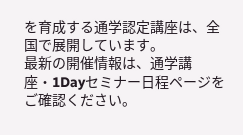を育成する通学認定講座は、全国で展開しています。
最新の開催情報は、通学講座・1Dayセミナー日程ページをご確認ください。